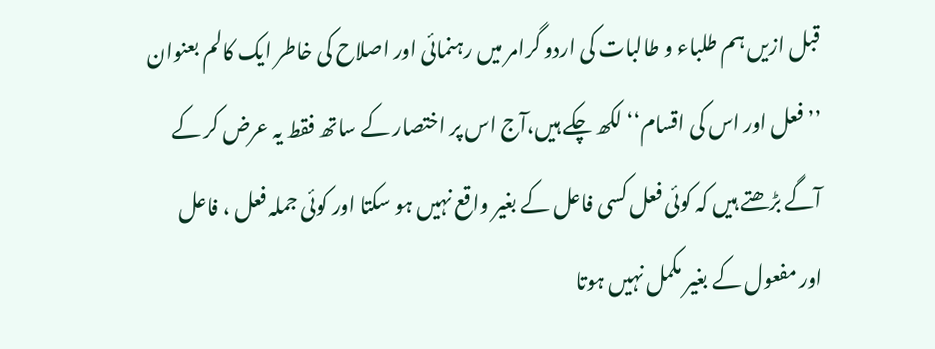قبل ازیں ہم طلباء و طالبات کی اردو گرامر میں رہنمائی اور اصلاح کی خاطر ایک کالم بعنوان ’’فعل اور اس کی اقسام‘‘ لکھ چکے ہیں،آج اس پر اختصار کے ساتھ فقط یہ عرض کر کے آگے بڑھتے ہیں کہ کوئی فعل کسی فاعل کے بغیر واقع نہیں ہو سکتا اور کوئی جملہ فعل ، فاعل اور مفعول کے بغیر مکمل نہیں ہوتا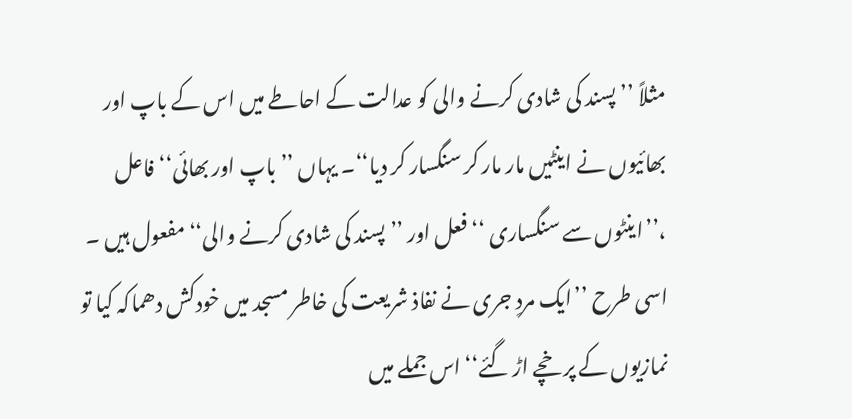مثلاً ’’پسند کی شادی کرنے والی کو عدالت کے احاطے میں اس کے باپ اور بھائیوں نے اینٹیں مار مار کر سنگسار کر دیا‘‘۔ یہاں ’’باپ اور بھائی‘‘ فاعل ،’’اینٹوں سے سنگساری ‘‘ فعل اور ’’پسند کی شادی کرنے والی‘‘ مفعول ہیں ۔ اسی طرح ’’ایک مردِ جری نے نفاذ شریعت کی خاطر مسجد میں خودکش دھماکہ کیا تو نمازیوں کے پرخچے اڑ گئے‘‘ اس جملے میں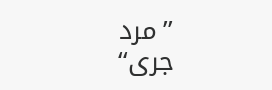’’مرد جری‘‘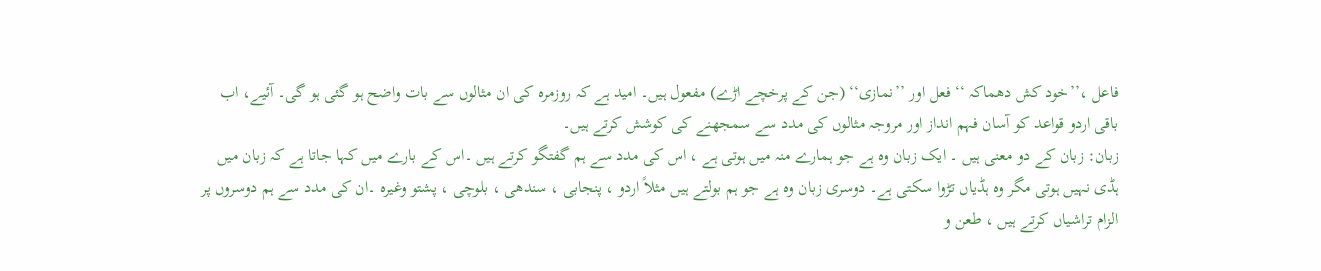فاعل ،’’خود کش دھماکہ ‘‘ فعل اور ’’نمازی‘‘ (جن کے پرخچے اڑے) مفعول ہیں۔ امید ہے کہ روزمرہ کی ان مثالوں سے بات واضح ہو گئی ہو گی۔ آئیے، اب باقی اردو قواعد کو آسان فہم انداز اور مروجہ مثالوں کی مدد سے سمجھنے کی کوشش کرتے ہیں۔
زبان: زبان کے دو معنی ہیں ۔ ایک زبان وہ ہے جو ہمارے منہ میں ہوتی ہے ، اس کی مدد سے ہم گفتگو کرتے ہیں ۔اس کے بارے میں کہا جاتا ہے کہ زبان میں ہڈی نہیں ہوتی مگر وہ ہڈیاں تڑوا سکتی ہے۔ دوسری زبان وہ ہے جو ہم بولتے ہیں مثلاً اردو ، پنجابی ، سندھی ، بلوچی ، پشتو وغیرہ ۔ان کی مدد سے ہم دوسروں پر الزام تراشیاں کرتے ہیں ، طعن و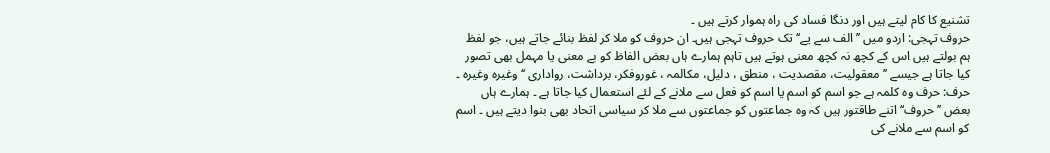تشنیع کا کام لیتے ہیں اور دنگا فساد کی راہ ہموار کرتے ہیں ۔
حروف تہجی: اردو میں ’’الف سے یے‘‘ تک حروف تہجی ہیں۔ ان حروف کو ملا کر لفظ بنائے جاتے ہیں، جو لفظ ہم بولتے ہیں اس کے کچھ نہ کچھ معنی ہوتے ہیں تاہم ہمارے ہاں بعض الفاظ کو بے معنی یا مہمل بھی تصور کیا جاتا ہے جیسے ’’معقولیت، مقصدیت ، منطق ، دلیل، مکالمہ ، غوروفکر، برداشت، رواداری ‘‘ وغیرہ وغیرہ ۔
حرف: حرف وہ کلمہ ہے جو اسم کو اسم یا اسم کو فعل سے ملانے کے لئے استعمال کیا جاتا ہے ۔ ہمارے ہاں بعض ’’حروف‘‘ اتنے طاقتور ہیں کہ وہ جماعتوں کو جماعتوں سے ملا کر سیاسی اتحاد بھی بنوا دیتے ہیں ۔ اسم کو اسم سے ملانے کی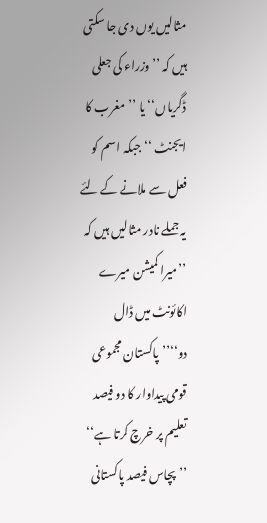مثالیں یوں دی جا سکتی ہیں کہ ’’وزراء کی جعلی ڈگریاں‘‘ یا ’’مغرب کا ایجنٹ ‘‘ جبکہ اسم کو فعل سے ملانے کے لئے یہ جملے نادر مثالیں ہیں کہ ’’میرا کمیشن میرے اکائونٹ میں ڈال دو‘‘’’پاکستان مجموعی قومی پیداوار کا دو فیصد تعلیم پر خرچ کرتا ہے‘‘ ’’پچاس فیصد پاکستانی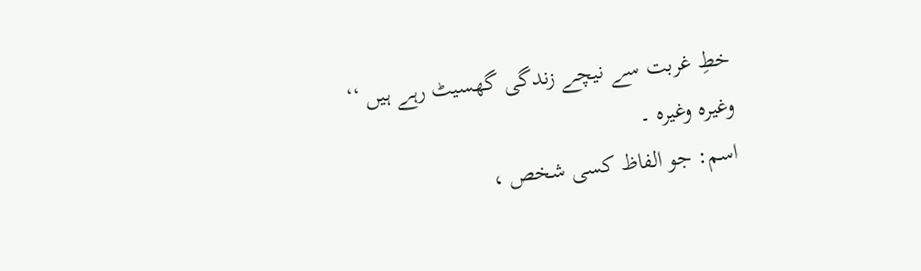خطِ غربت سے نیچے زندگی گھسیٹ رہے ہیں ‘‘ وغیرہ وغیرہ ۔
اسم: جو الفاظ کسی شخص ،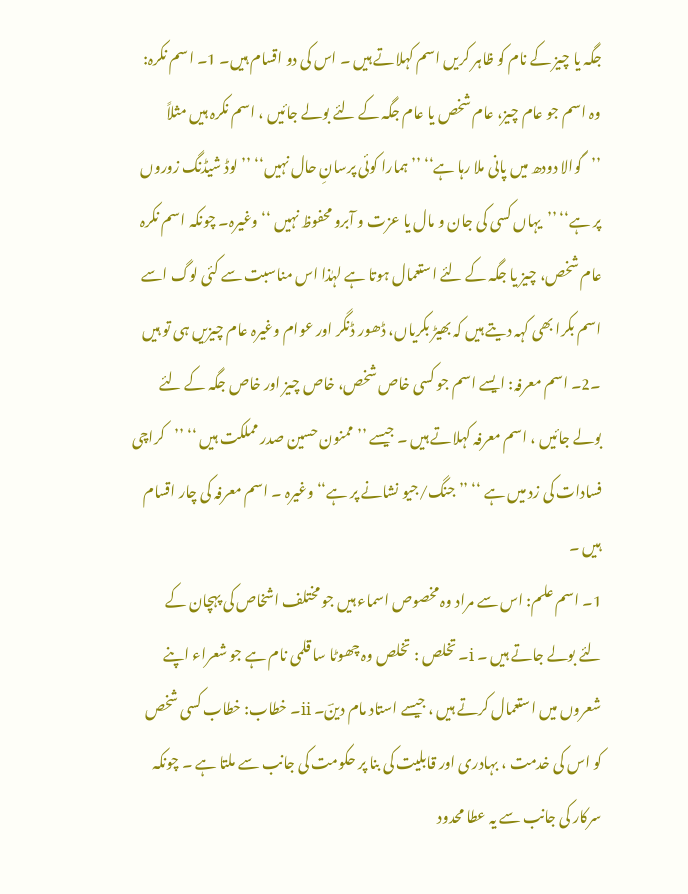جگہ یا چیز کے نام کو ظاہر کریں اسم کہلاتے ہیں ۔ اس کی دو اقسام ہیں۔ 1۔ اسم نکرہ: وہ اسم جو عام چیز، عام شخص یا عام جگہ کے لئے بولے جائیں ، اسم نکرہ ہیں مثلاً ’’گوالا دودھ میں پانی ملا رہا ہے‘‘ ’’ہمارا کوئی پرسانِ حال نہیں‘‘ ’’لوڈ شیڈنگ زوروں پر ہے‘‘ ’’یہاں کسی کی جان و مال یا عزت و آبرو محفوظ نہیں ‘‘ وغیرہ۔ چونکہ اسم نکرہ عام شخص، چیز یا جگہ کے لئے استعمال ہوتا ہے لہٰذا اس مناسبت سے کئی لوگ اسے اسم بکرا بھی کہہ دیتے ہیں کہ بھیڑ بکریاں، ڈھور ڈنگر اور عوام وغیرہ عام چیزیں ہی تو ہیں ۔2۔ اسم معرفہ: ایسے اسم جو کسی خاص شخص، خاص چیز اور خاص جگہ کے لئے بولے جائیں ، اسم معرفہ کہلاتے ہیں ۔ جیسے ’’ممنون حسین صدر مملکت ہیں ‘‘ ’’کراچی فسادات کی زد میں ہے ‘‘ ’’ جنگ/جیو نشانے پر ہے‘‘ وغیرہ ۔ اسم معرفہ کی چار اقسام ہیں ۔
1۔ اسم علم: اس سے مراد وہ مخصوص اسماء ہیں جو مختلف اشخاص کی پہچان کے لئے بولے جاتے ہیں ۔ i۔ تخلص : تخلص وہ چھوٹا سا قلمی نام ہے جو شعراء اپنے شعروں میں استعمال کرتے ہیں ، جیسے استاد مام دینؔ۔ ii۔ خطاب: خطاب کسی شخص کو اس کی خدمت ، بہادری اور قابلیت کی بنا پر حکومت کی جانب سے ملتا ہے ۔ چونکہ سرکار کی جانب سے یہ عطا محدود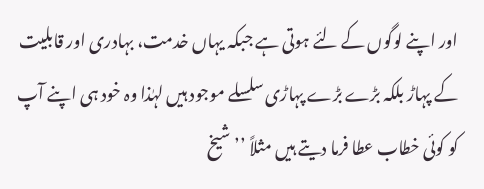اور اپنے لوگوں کے لئے ہوتی ہے جبکہ یہاں خدمت، بہادری اور قابلیت کے پہاڑ بلکہ بڑے بڑے پہاڑی سلسلے موجود ہیں لہٰذا وہ خود ہی اپنے آپ کو کوئی خطاب عطا فرما دیتے ہیں مثلاً ’’شیخ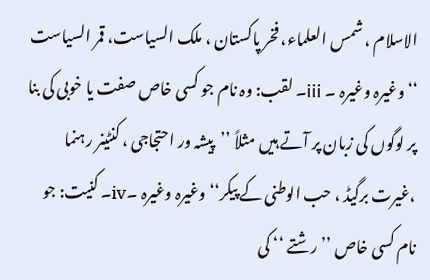الاسلام ، شمس العلماء، فخر پاکستان ، ملک السیاست، قمر السیاست ‘‘ وغیرہ وغیرہ ۔ iii۔ لقب: وہ نام جو کسی خاص صفت یا خوبی کی بنا پر لوگوں کی زبان پر آتے ہیں مثلاً ’’پیشہ ور احتجاجی ، کنٹینر رہنما ،غیرت برگیڈ ، حب الوطنی کے پیکر‘‘ وغیرہ وغیرہ ۔iv۔ کنیت: جو نام کسی خاص ’’رشتے ‘‘ کی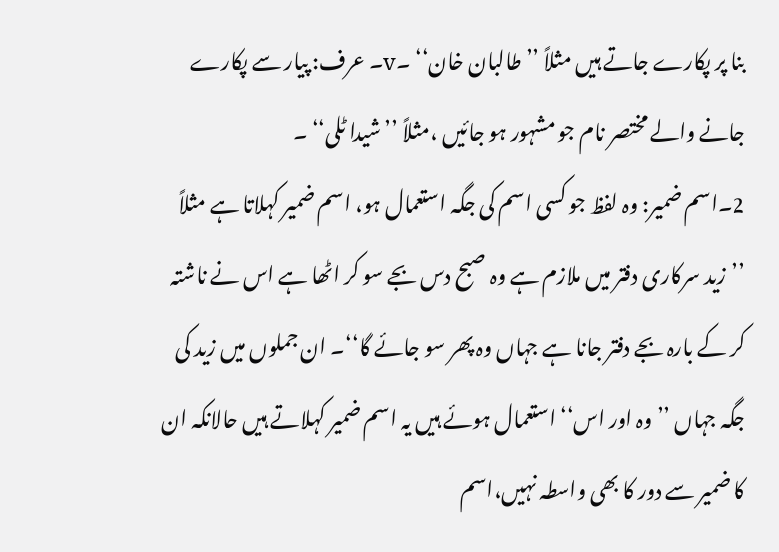بنا پر پکارے جاتے ہیں مثلاً ’’طالبان خان‘‘ ۔v۔ عرف: پیار سے پکارے جانے والے مختصر نام جو مشہور ہو جائیں ،مثلاً ’’شیدا ٹلی‘‘ ۔
2۔اسم ضمیر: وہ لفظ جو کسی اسم کی جگہ استعمال ہو، اسم ضمیر کہلاتا ہے مثلاً ’’زید سرکاری دفتر میں ملازم ہے وہ صبح دس بجے سو کر اٹھا ہے اس نے ناشتہ کر کے بارہ بجے دفتر جانا ہے جہاں وہ پھر سو جائے گا‘‘۔ ان جملوں میں زید کی جگہ جہاں ’’وہ اور اس‘‘ استعمال ہوئے ہیں یہ اسم ضمیر کہلاتے ہیں حالانکہ ان کا ضمیر سے دور کا بھی واسطہ نہیں،اسم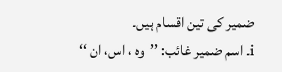ضمیر کی تین اقسام ہیں۔
i۔ اسم ضمیر غائب: ’’وہ ، اس، ان ‘‘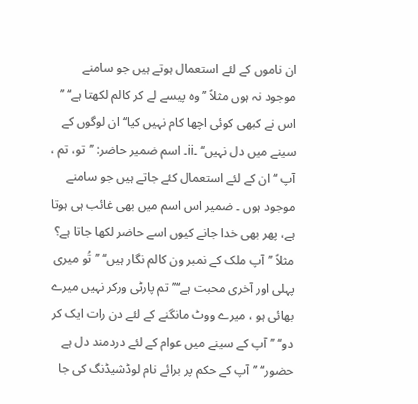ان ناموں کے لئے استعمال ہوتے ہیں جو سامنے موجود نہ ہوں مثلاً ’’ وہ پیسے لے کر کالم لکھتا ہے‘‘ ’’ اس نے کبھی کوئی اچھا کام نہیں کیا‘‘ ان لوگوں کے سینے میں دل نہیں‘‘ ۔ii۔ اسم ضمیر حاضر: ’’تو، تم ، آپ ‘‘ ان کے لئے استعمال کئے جاتے ہیں جو سامنے موجود ہوں ۔ ضمیر اس اسم میں بھی غائب ہی ہوتا ہے، پھر بھی خدا جانے کیوں اسے حاضر لکھا جاتا ہے؟ مثلاً ’’آپ ملک کے نمبر ون کالم نگار ہیں‘‘ ’’تُو میری پہلی اور آخری محبت ہے‘‘’’تم پارٹی ورکر نہیں میرے بھائی ہو ، میرے ووٹ مانگنے کے لئے دن رات ایک کر دو‘‘ ’’آپ کے سینے میں عوام کے لئے دردمند دل ہے حضور‘‘ ’’آپ کے حکم پر برائے نام لوڈشیڈنگ کی جا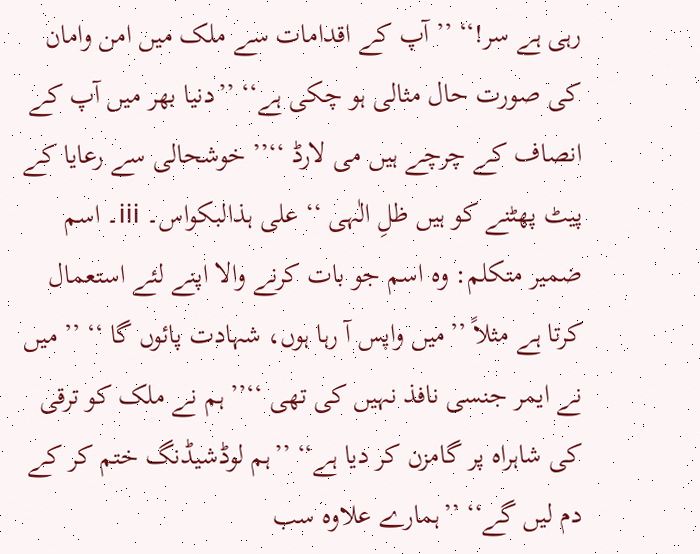رہی ہے سر!‘‘ ’’آپ کے اقدامات سے ملک میں امن وامان کی صورت حال مثالی ہو چکی ہے‘‘ ’’دنیا بھر میں آپ کے انصاف کے چرچے ہیں می لارڈ ‘‘’’ خوشحالی سے رعایا کے پیٹ پھٹنے کو ہیں ظلِ الٰہی ‘‘ علی ہذالبکواس۔ iii۔ اسم ضمیر متکلم: وہ اسم جو بات کرنے والا اپنے لئے استعمال کرتا ہے مثلاً ’’میں واپس آ رہا ہوں، شہادت پائوں گا ‘‘ ’’ میں نے ایمر جنسی نافذ نہیں کی تھی ‘‘’’ ہم نے ملک کو ترقی کی شاہراہ پر گامزن کر دیا ہے‘‘ ’’ہم لوڈشیڈنگ ختم کر کے دم لیں گے‘‘ ’’ہمارے علاوہ سب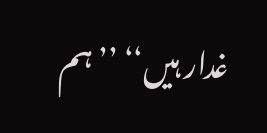غدار ہیں‘‘ ’’ہم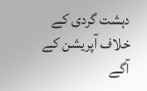دہشت گردی کے خلاف آپریشن کے آگے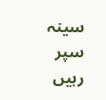سینہ سپر رہیں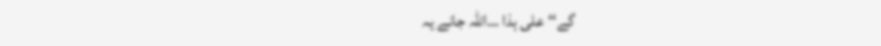گے‘‘ علی ہذا …اللہ جانے یہ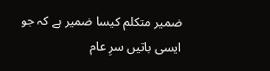ضمیر متکلم کیسا ضمیر ہے کہ جو ایسی باتیں سرِ عام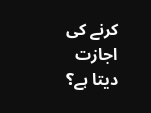کرنے کی اجازت دیتا ہے؟